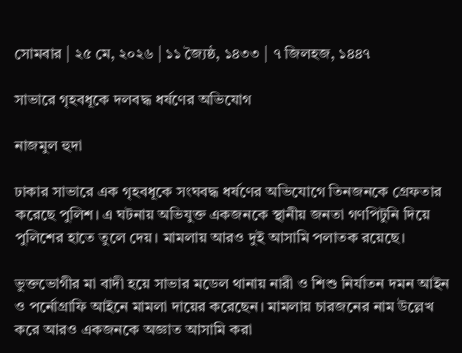সোমবার | ২৫ মে, ২০২৬ | ১১ জ্যৈষ্ঠ, ১৪৩৩ | ৭ জিলহজ, ১৪৪৭

সাভারে গৃহবধূকে দলবদ্ধ ধর্ষণের অভিযোগ

নাজমুল হুদা

ঢাকার সাভারে এক গৃহবধূকে সংঘবদ্ধ ধর্ষণের অভিযোগে তিনজনকে গ্রেফতার করেছে পুলিশ। এ ঘটনায় অভিযুক্ত একজনকে স্থানীয় জনতা গণপিটুনি দিয়ে পুলিশের হাতে তুলে দেয়। মামলায় আরও দুই আসামি পলাতক রয়েছে।

ভুক্তভোগীর মা বাদী হয়ে সাভার মডেল থানায় নারী ও শিশু নির্যাতন দমন আইন ও পর্নোগ্রাফি আইনে মামলা দায়ের করেছেন। মামলায় চারজনের নাম উল্লেখ করে আরও একজনকে অজ্ঞাত আসামি করা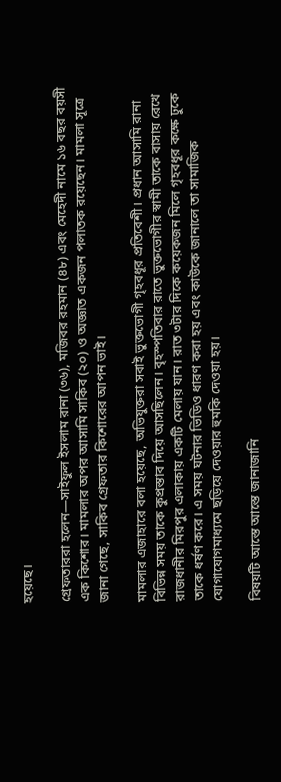হয়েছে।

গ্রেফতাররা হলেন—সাইফুল ইসলাম রানা (৩৬), মজিবর রহমান (৪৮) এবং মেহেদী নামে ১৬ বছর বয়সী এক কিশোর। মামলার অপর আসামি সাকিব (২০) ও অজ্ঞাত একজন পলাতক রয়েছেন। মামলা সূত্রে জানা গেছে, সাকিব গ্রেফতার কিশোরের আপন ভাই।

মামলার এজাহারে বলা হয়েছে, অভিযুক্তরা সবাই ভুক্তভোগী গৃহবধূর প্রতিবেশী। প্রধান আসামি রানা বিভিন্ন সময় তাকে কুপ্রস্তাব দিয়ে আসছিলেন। বৃহস্পতিবার রাতে ভুক্তভোগীর স্বামী তাকে বাসায় রেখে রাজধানীর মিরপুর এলাকায় একটি মেলায় যান। রাত ৩টার দিকে কয়েকজন মিলে গৃহবধূর কক্ষে ঢুকে তাকে ধর্ষণ করে। এ সময় ঘটনার ভিডিও ধারণ করা হয় এবং কাউকে জানালে তা সামাজিক যোগাযোগমাধ্যমে ছড়িয়ে দেওয়ার হুমকি দেওয়া হয়।

বিষয়টি আস্তে আস্তে জানাজানি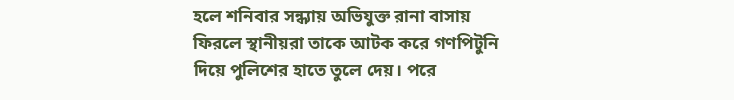হলে শনিবার সন্ধ্যায় অভিযুক্ত রানা বাসায় ফিরলে স্থানীয়রা তাকে আটক করে গণপিটুনি দিয়ে পুলিশের হাতে তুলে দেয়। পরে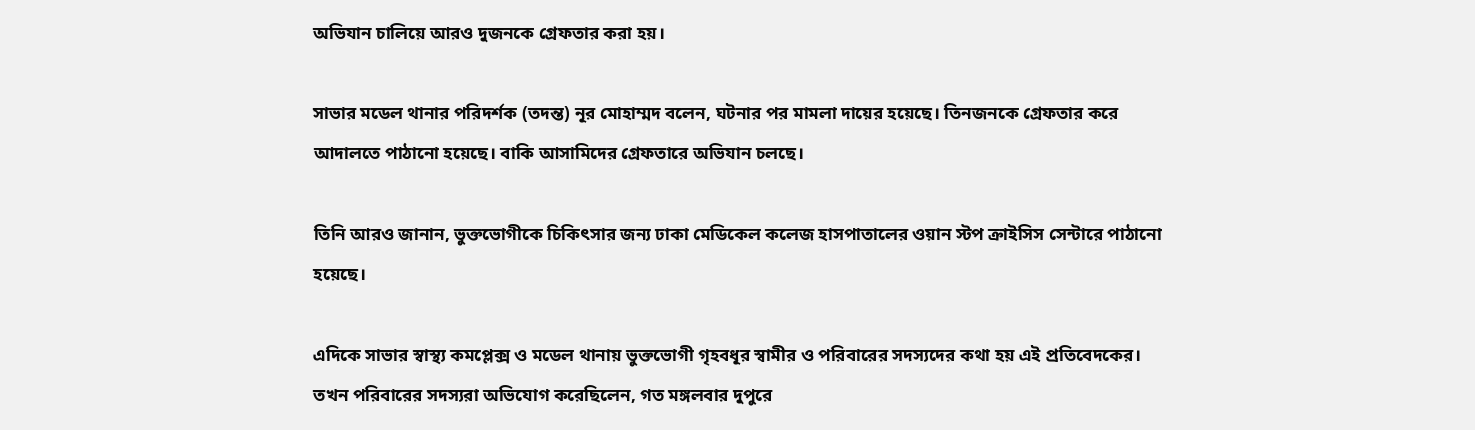অভিযান চালিয়ে আরও দুজনকে গ্রেফতার করা হয়।

সাভার মডেল থানার পরিদর্শক (তদন্ত) নূর মোহাম্মদ বলেন, ঘটনার পর মামলা দায়ের হয়েছে। তিনজনকে গ্রেফতার করে আদালতে পাঠানো হয়েছে। বাকি আসামিদের গ্রেফতারে অভিযান চলছে।

তিনি আরও জানান, ভুক্তভোগীকে চিকিৎসার জন্য ঢাকা মেডিকেল কলেজ হাসপাতালের ওয়ান স্টপ ক্রাইসিস সেন্টারে পাঠানো হয়েছে।

এদিকে সাভার স্বাস্থ্য কমপ্লেক্স ও মডেল থানায় ভুক্তভোগী গৃহবধূর স্বামীর ও পরিবারের সদস্যদের কথা হয় এই প্রতিবেদকের। তখন পরিবারের সদস্যরা অভিযোগ করেছিলেন, গত মঙ্গলবার দুপুরে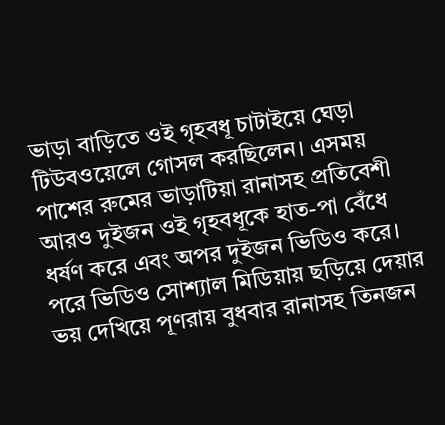ভাড়া বাড়িতে ওই গৃহবধূ চাটাইয়ে ঘেড়া টিউবওয়েলে গোসল করছিলেন। এসময় পাশের রুমের ভাড়াটিয়া রানাসহ প্রতিবেশী আরও দুইজন ওই গৃহবধূকে হাত-পা বেঁধে ধর্ষণ করে এবং অপর দুইজন ভিডিও করে। পরে ভিডিও সোশ্যাল মিডিয়ায় ছড়িয়ে দেয়ার ভয় দেখিয়ে পূণরায় বুধবার রানাসহ তিনজন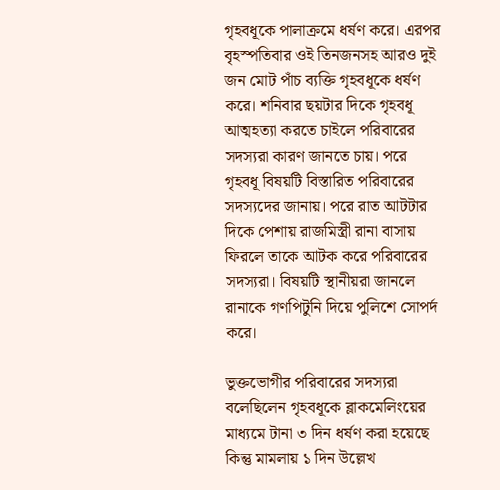গৃহবধূকে পালাক্রমে ধর্ষণ করে। এরপর বৃহস্পতিবার ওই তিনজনসহ আরও দুই জন মোট পাঁচ ব্যক্তি গৃহবধূকে ধর্ষণ করে। শনিবার ছয়টার দিকে গৃহবধূ আত্মহত্যা করতে চাইলে পরিবারের সদস্যরা কারণ জানতে চায়। পরে গৃহবধূ বিষয়টি বিস্তারিত পরিবারের সদস্যদের জানায়। পরে রাত আটটার দিকে পেশায় রাজমিস্ত্রী রানা বাসায় ফিরলে তাকে আটক করে পরিবারের সদস্যরা। বিষয়টি স্থানীয়রা জানলে রানাকে গণপিটুনি দিয়ে পুলিশে সোপর্দ করে।

ভুক্তভোগীর পরিবারের সদস্যরা বলেছিলেন গৃহবধূকে ব্লাকমেলিংয়ের মাধ্যমে টানা ৩ দিন ধর্ষণ করা হয়েছে কিন্তু মামলায় ১ দিন উল্লেখ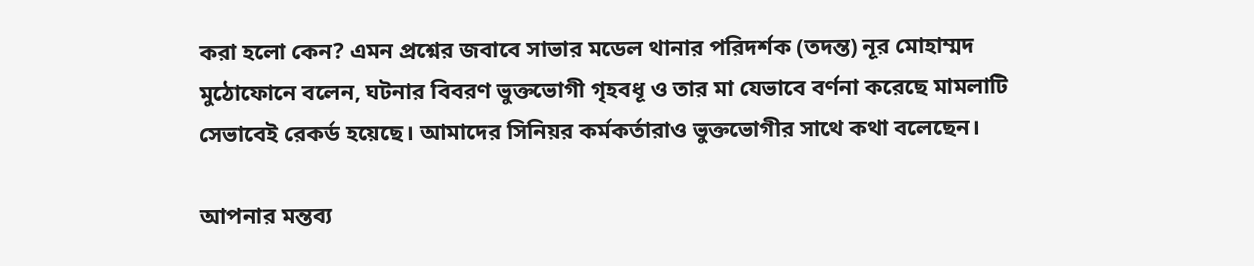করা হলো কেন? এমন প্রশ্নের জবাবে সাভার মডেল থানার পরিদর্শক (তদন্ত) নূর মোহাম্মদ মুঠোফোনে বলেন, ঘটনার বিবরণ ভুক্তভোগী গৃহবধূ ও তার মা যেভাবে বর্ণনা করেছে মামলাটি সেভাবেই রেকর্ড হয়েছে। আমাদের সিনিয়র কর্মকর্তারাও ভুক্তভোগীর সাথে কথা বলেছেন।

আপনার মন্তব্য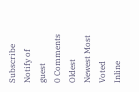Subscribe
Notify of
guest
0 Comments
Oldest
Newest Most Voted
Inline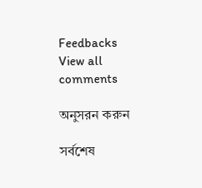Feedbacks
View all comments

অনুসরন করুন

সর্বশেষ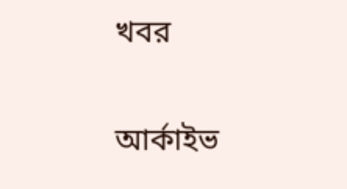খবর

আর্কাইভ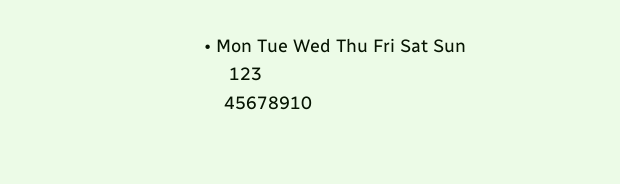• Mon Tue Wed Thu Fri Sat Sun
     123
    45678910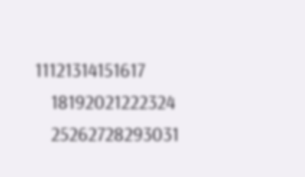11121314151617
    18192021222324
    25262728293031